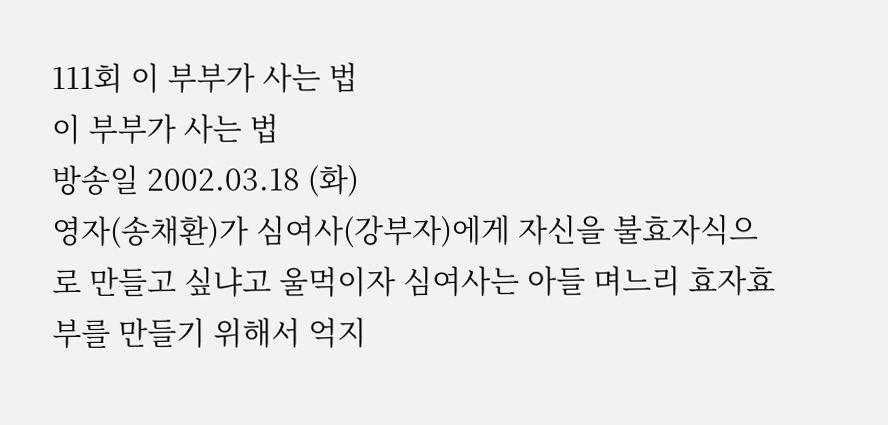111회 이 부부가 사는 법
이 부부가 사는 법
방송일 2002.03.18 (화)
영자(송채환)가 심여사(강부자)에게 자신을 불효자식으로 만들고 싶냐고 울먹이자 심여사는 아들 며느리 효자효부를 만들기 위해서 억지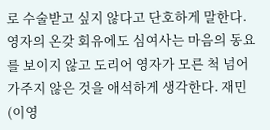로 수술받고 싶지 않다고 단호하게 말한다. 영자의 온갖 회유에도 심여사는 마음의 동요를 보이지 않고 도리어 영자가 모른 척 넘어가주지 않은 것을 애석하게 생각한다. 재민(이영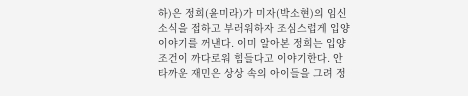하)은 정희(윤미라)가 미자(박소현)의 임신 소식을 접하고 부러워하자 조심스럽게 입양 이야기를 꺼낸다. 이미 알아본 정희는 입양조건이 까다로워 힘들다고 이야기한다. 안타까운 재민은 상상 속의 아이들을 그려 정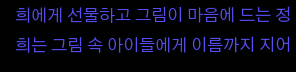희에게 선물하고 그림이 마음에 드는 정희는 그림 속 아이들에게 이름까지 지어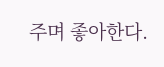주며 좋아한다.